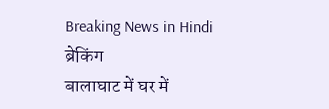Breaking News in Hindi
ब्रेकिंग
बालाघाट में घर में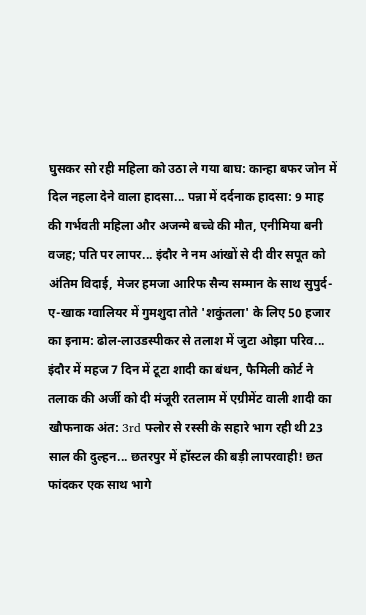घुसकर सो रही महिला को उठा ले गया बाघ: कान्हा बफर जोन में दिल नहला देने वाला हादसा... पन्ना में दर्दनाक हादसा: 9 माह की गर्भवती महिला और अजन्मे बच्चे की मौत, एनीमिया बनी वजह; पति पर लापर... इंदौर ने नम आंखों से दी वीर सपूत को अंतिम विदाई, मेजर हमजा आरिफ सैन्य सम्मान के साथ सुपुर्द-ए-खाक ग्वालियर में गुमशुदा तोते 'शकुंतला' के लिए 50 हजार का इनाम: ढोल-लाउडस्पीकर से तलाश में जुटा ओझा परिव... इंदौर में महज 7 दिन में टूटा शादी का बंधन, फैमिली कोर्ट ने तलाक की अर्जी को दी मंजूरी रतलाम में एग्रीमेंट वाली शादी का खौफनाक अंत: 3rd फ्लोर से रस्सी के सहारे भाग रही थी 23 साल की दुल्हन... छतरपुर में हॉस्टल की बड़ी लापरवाही! छत फांदकर एक साथ भागे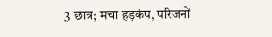3 छात्र; मचा हड़कंप, परिजनों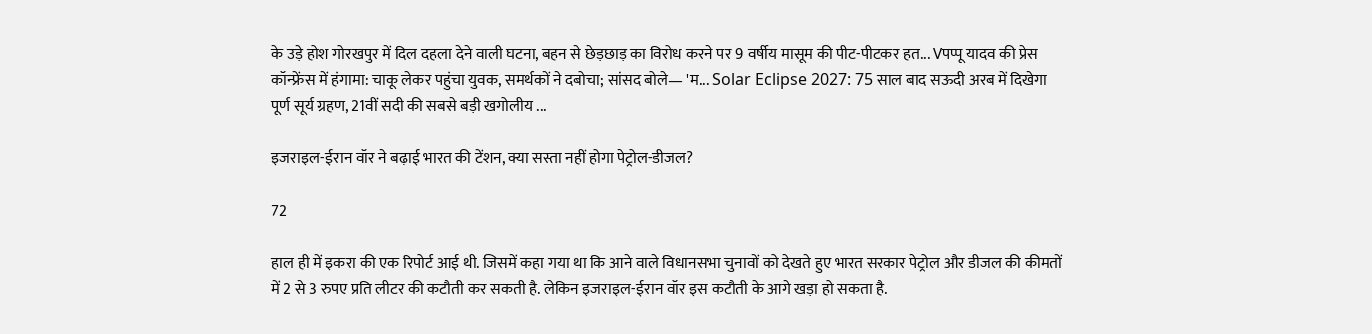के उड़े होश गोरखपुर में दिल दहला देने वाली घटना, बहन से छेड़छाड़ का विरोध करने पर 9 वर्षीय मासूम की पीट-पीटकर हत... Vपप्पू यादव की प्रेस कॉन्फ्रेंस में हंगामा: चाकू लेकर पहुंचा युवक, समर्थकों ने दबोचा; सांसद बोले— 'म... Solar Eclipse 2027: 75 साल बाद सऊदी अरब में दिखेगा पूर्ण सूर्य ग्रहण, 21वीं सदी की सबसे बड़ी खगोलीय ...

इजराइल-ईरान वॉर ने बढ़ाई भारत की टेंशन, क्या सस्ता नहीं होगा पेट्रोल-डीजल?

72

हाल ही में इकरा की एक रिपोर्ट आई थी. जिसमें कहा गया था कि आने वाले विधानसभा चुनावों को देखते हुए भारत सरकार पेट्रोल और डीजल की कीमतों में 2 से 3 रुपए प्रति लीटर की कटौती कर सकती है. लेकिन इजराइल-ईरान वॉर इस कटौती के आगे खड़ा हो सकता है.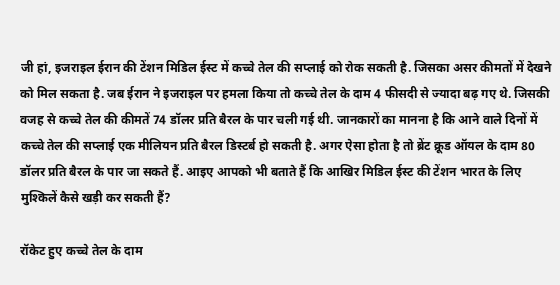जी हां, इजराइल ईरान की टेंशन मिडिल ईस्ट में कच्चे तेल की सप्लाई को रोक सकती है. जिसका असर कीमतों में देखने को मिल सकता है. जब ईरान ने इजराइल पर हमला किया तो कच्चे तेल के दाम 4 फीसदी से ज्यादा बढ़ गए थे. जिसकी वजह से कच्चे तेल की कीमतें 74 डॉलर प्रति बैरल के पार चली गई थी. जानकारों का मानना है कि आने वाले दिनों में कच्चे तेल की सप्लाई एक मीलियन प्रति बैरल डिस्टर्ब हो सकती है. अगर ऐसा होता है तो ब्रेंट क्रूड ऑयल के दाम 80 डॉलर प्रति बैरल के पार जा सकते हैं. आइए आपको भी बताते हैं कि आखिर मिडिल ईस्ट की टेंशन भारत के लिए मुश्किलें कैसे खड़ी कर सकती हैं?

रॉकेट हुए कच्चे तेल के दाम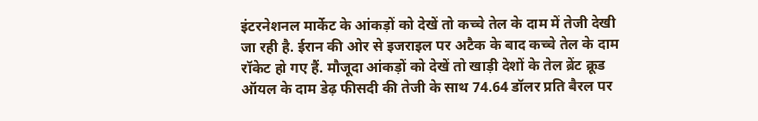इंटरनेशनल मार्केट के आंकड़ों को देखें तो कच्चे तेल के दाम में तेजी देखी जा रही है. ईरान की ओर से इजराइल पर अटैक के बाद कच्चे तेल के दाम रॉकेट हो गए हैं. मौजूदा आंकड़ों को देखें तो खाड़ी देशों के तेल ब्रेंट क्रूड ऑयल के दाम डेढ़ फीसदी की तेजी के साथ 74.64 डॉलर प्रति बैरल पर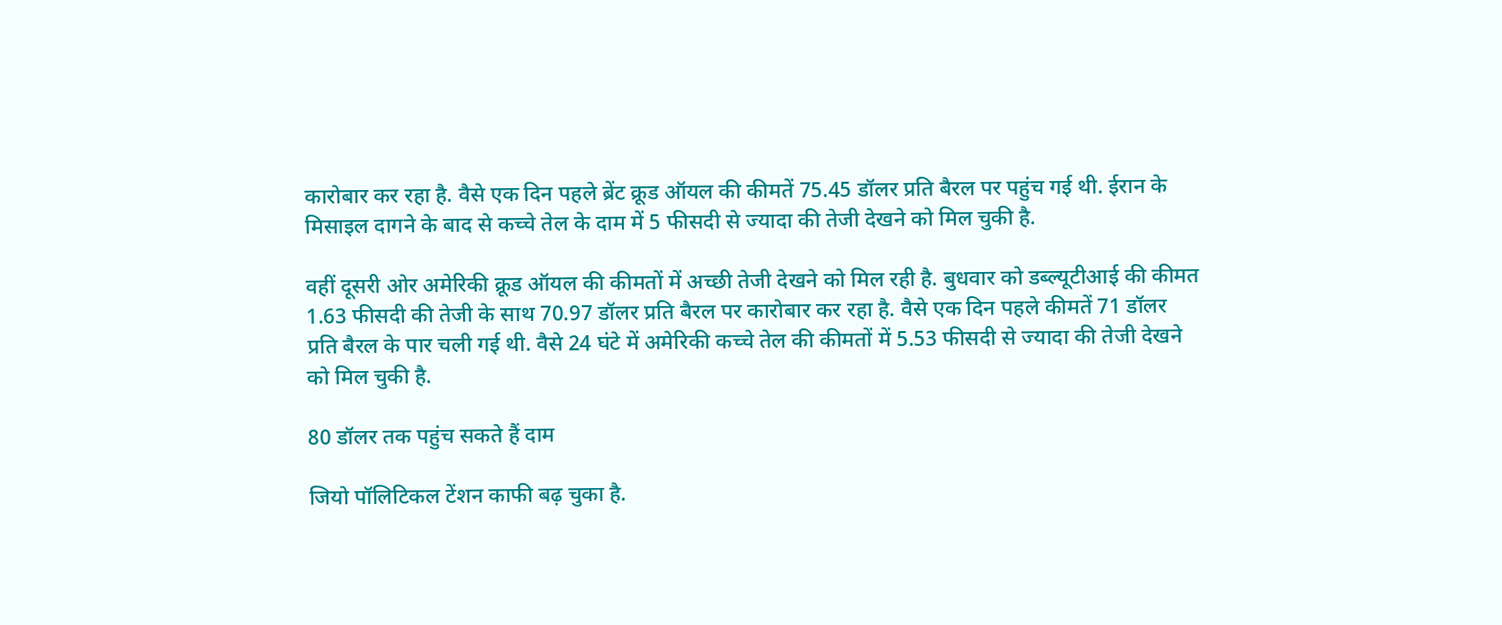कारोबार कर रहा है. वैसे एक दिन पहले ब्रेंट क्रूड ऑयल की कीमतें 75.45 डॉलर प्रति बैरल पर पहुंच गई थी. ईरान के मिसाइल दागने के बाद से कच्चे तेल के दाम में 5 फीसदी से ज्यादा की तेजी देखने को मिल चुकी है.

वहीं दूसरी ओर अमेरिकी क्रूड ऑयल की कीमतों में अच्छी तेजी देखने को मिल रही है. बुधवार को डब्ल्यूटीआई की कीमत 1.63 फीसदी की तेजी के साथ 70.97 डॉलर प्रति बैरल पर कारोबार कर रहा है. वैसे एक दिन पहले कीमतें 71 डॉलर प्रति बैरल के पार चली गई थी. वैसे 24 घंटे में अमेरिकी कच्चे तेल की कीमतों में 5.53 फीसदी से ज्यादा की तेजी देखने को मिल चुकी है.

80 डॉलर तक पहुंच सकते हैं दाम

जियो पॉलिटिकल टेंशन काफी बढ़ चुका है.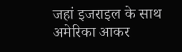जहां इजराइल के साथ अमेरिका आकर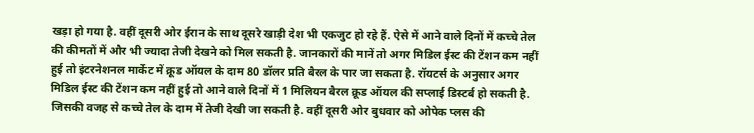खड़ा हो गया है. वहीं दूसरी ओर ईरान के साथ दूसरे खाड़ी देश भी एकजुट हो रहे हैं. ऐसे में आने वाले दिनों में कच्चे तेल की कीमतों में और भी ज्यादा तेजी देखने को मिल सकती है. जानकारों की मानें तो अगर मिडिल ईस्ट की टेंशन कम नहीं हुई तो इंटरनेशनल मार्केट में क्रूड ऑयल के दाम 80 डॉलर प्रति बैरल के पार जा सकता है. रॉयटर्स के अनुसार अगर मिडिल ईस्ट की टेंशन कम नहीं हुई तो आने वाले दिनों में 1 मिलियन बैरल क्रूड ऑयल की सप्लाई डिस्टर्ब हो सकती है. जिसकी वजह से कच्चे तेल के दाम में तेजी देखी जा सकती है. वहीं दूसरी ओर बुधवार को ओपेक प्लस की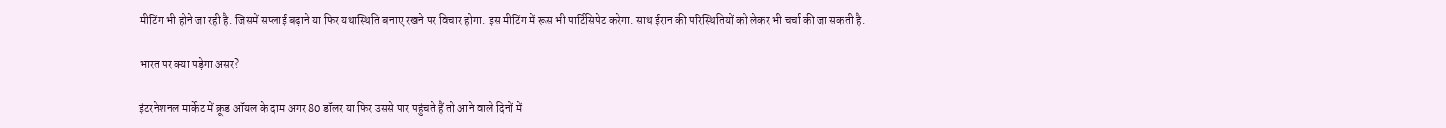मीटिंग भी होने जा रही है. जिसमें सप्लाई बढ़ाने या फिर यथास्थिति बनाए रखने पर विचार होगा. इस मीटिंग में रूस भी पार्टिसिपेट करेगा. साथ ईरान की परिस्थितियों को लेकर भी चर्चा की जा सकती है.

भारत पर क्या पड़ेगा असर?

इंटरनेशनल मार्केट में क्रूड ऑयल के दाम अगर 80 डॉलर या फिर उससे पार पहुंचते हैं तो आने वाले दिनों में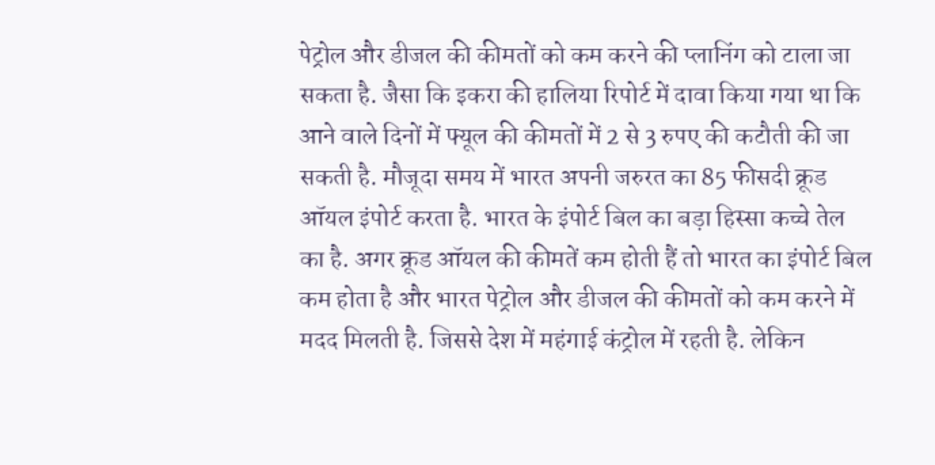पेट्रोल और डीजल की कीमतों को कम करने की प्लानिंग को टाला जा सकता है. जैसा कि इकरा की हालिया रिपोर्ट में दावा किया गया था कि आने वाले दिनों में फ्यूल की कीमतों में 2 से 3 रुपए की कटौती की जा सकती है. मौजूदा समय में भारत अपनी जरुरत का 85 फीसदी क्रूड ऑयल इंपोर्ट करता है. भारत के इंपोर्ट बिल का बड़ा हिस्सा कच्चे तेल का है. अगर क्रूड ऑयल की कीमतें कम होती हैं तो भारत का इंपोर्ट बिल कम होता है और भारत पेट्रोल और डीजल की कीमतों को कम करने में मदद मिलती है. जिससे देश में महंगाई कंट्रोल में रहती है. लेकिन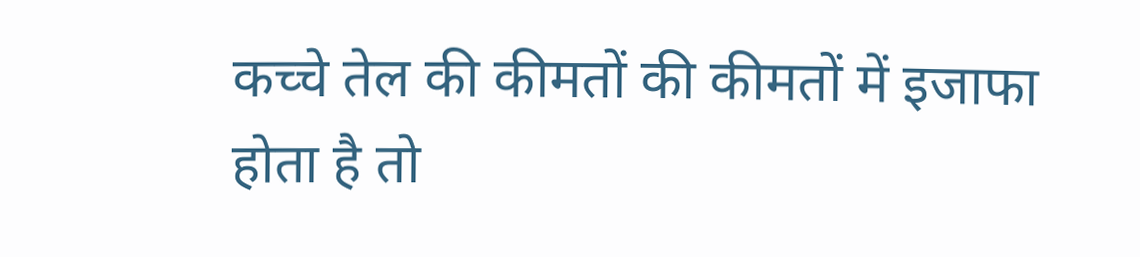कच्चे तेल की कीमतों की कीमतों में इजाफा होता है तो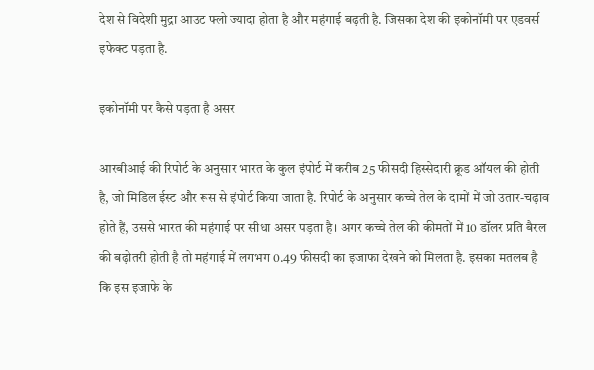देश से विदेशी मुद्रा आउट फ्लो ज्यादा होता है और महंगाई बढ़ती है. जिसका देश की इकोनॉमी पर एडवर्स इफेक्ट पड़ता है.

इकोनॉमी पर कैसे पड़ता है असर

आरबीआई की रिपोर्ट के अनुसार भारत के कुल इंपोर्ट में करीब 25 फीसदी हिस्सेदारी क्रूड ऑयल की होती है, जो मिडिल ईस्ट और रूस से इंपोर्ट किया जाता है. रिपोर्ट के अनुसार कच्चे तेल के दामों में जो उतार-चढ़ाव होते हैं, उससे भारत की महंगाई पर सीधा असर पड़ता है। अगर कच्चे तेल की कीमतों में 10 डॉलर प्रति बैरल की बढ़ोतरी होती है तो महंगाई में लगभग 0.49 फीसदी का इजाफा देखने को मिलता है. इसका मतलब है कि इस इजाफे के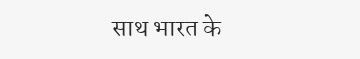साथ भारत के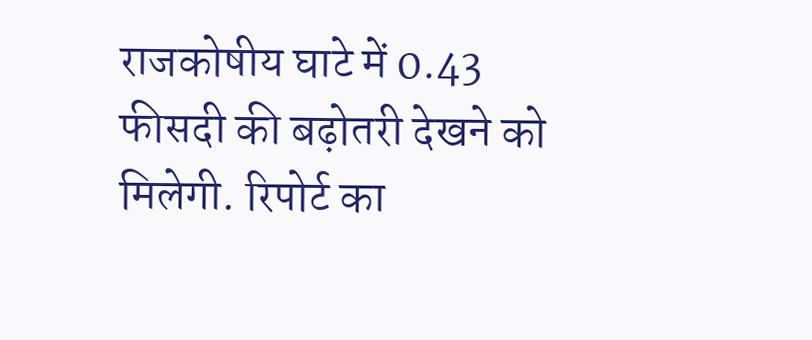राजकोषीय घाटे में 0.43 फीसदी की बढ़ोतरी देखने को मिलेगी. रिपोर्ट का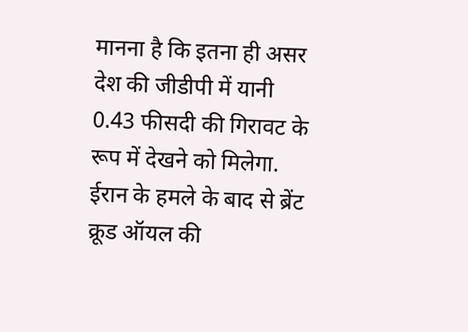मानना है कि इतना ही असर देश की जीडीपी में यानी 0.43 फीसदी की गिरावट के रूप में देखने को मिलेगा. ईरान के हमले के बाद से ब्रेंट क्रूड ऑयल की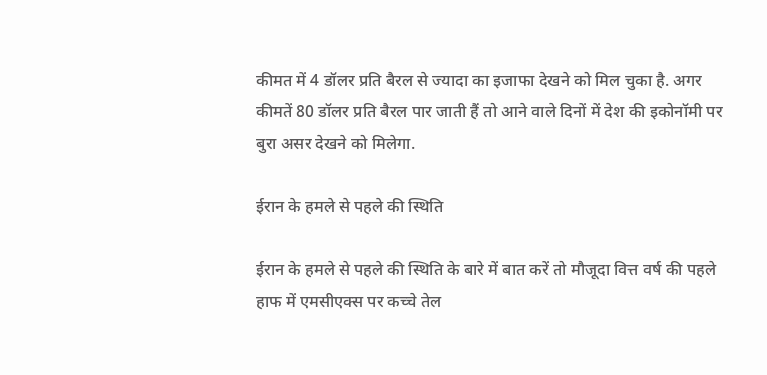कीमत में 4 डॉलर प्रति बैरल से ज्यादा का इजाफा देखने को मिल चुका है. अगर कीमतें 80 डॉलर प्रति बैरल पार जाती हैं तो आने वाले दिनों में देश की इकोनॉमी पर बुरा असर देखने को मिलेगा.

ईरान के हमले से पहले की स्थिति

ईरान के हमले से पहले की स्थिति के बारे में बात करें तो मौजूदा वित्त वर्ष की पहले हाफ में एमसीएक्स पर कच्चे तेल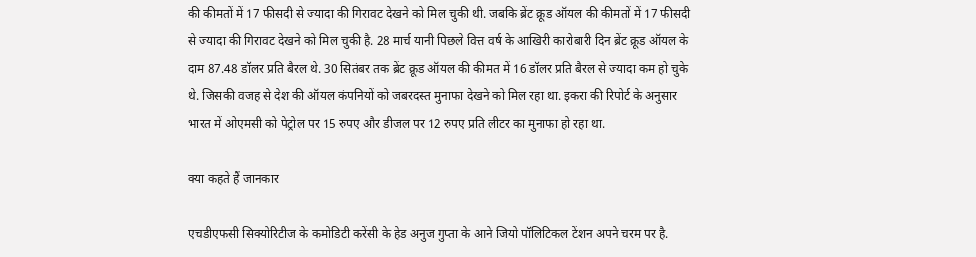की कीमतों में 17 फीसदी से ज्यादा की गिरावट देखने को मिल चुकी थी. जबकि ब्रेंट क्रूड ऑयल की कीमतों में 17 फीसदी से ज्यादा की गिरावट देखने को मिल चुकी है. 28 मार्च यानी पिछले वित्त वर्ष के आखिरी कारोबारी दिन ब्रेंट क्रूड ऑयल के दाम 87.48 डॉलर प्रति बैरल थे. 30 सितंबर तक ब्रेंट क्रूड ऑयल की कीमत में 16 डॉलर प्रति बैरल से ज्यादा कम हो चुके थे. जिसकी वजह से देश की ऑयल कंपनियों को जबरदस्त मुनाफा देखने को मिल रहा था. इकरा की रिपोर्ट के अनुसार भारत में ओएमसी को पेट्रोल पर 15 रुपए और डीजल पर 12 रुपए प्रति लीटर का मुनाफा हो रहा था.

क्या कहते हैं जानकार

एचडीएफसी सिक्योरिटीज के कमोडिटी करेंसी के हेड अनुज गुप्ता के आने जियो पॉलिटिकल टेंशन अपने चरम पर है.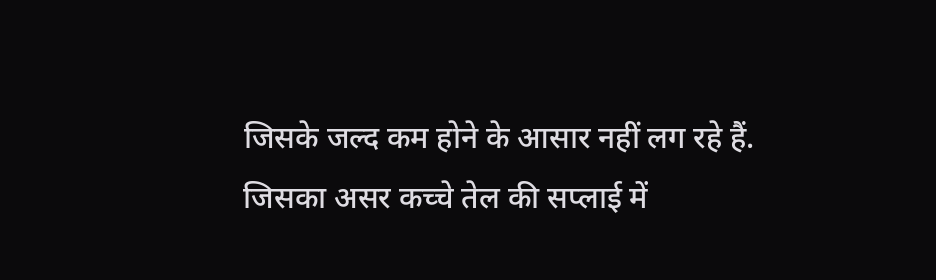जिसके जल्द कम होने के आसार नहीं लग रहे हैं. जिसका असर कच्चे तेल की सप्लाई में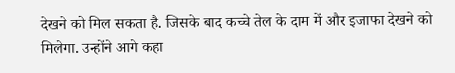देखने को मिल सकता है. जिसके बाद कच्चे तेल के दाम में और इजाफा देखने को मिलेगा. उन्होंने आगे कहा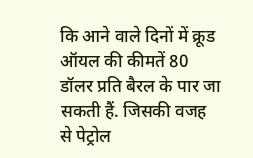कि आने वाले दिनों में क्रूड ऑयल की कीमतें 80 डॉलर प्रति बैरल के पार जा सकती हैं. जिसकी वजह से पेट्रोल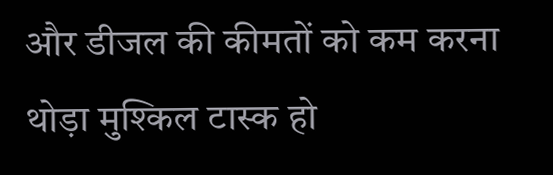और डीजल की कीमतों को कम करना थोड़ा मुश्किल टास्क हो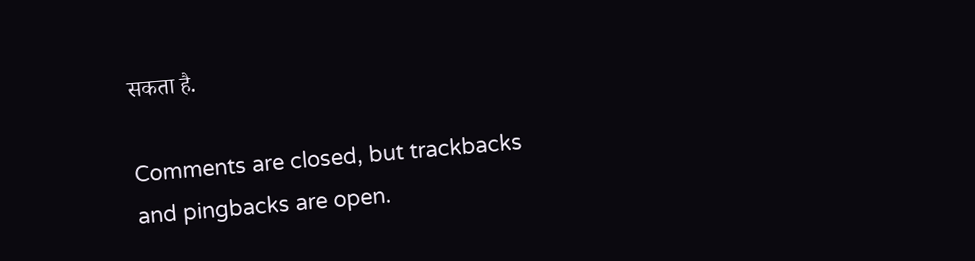सकता है.

Comments are closed, but trackbacks and pingbacks are open.